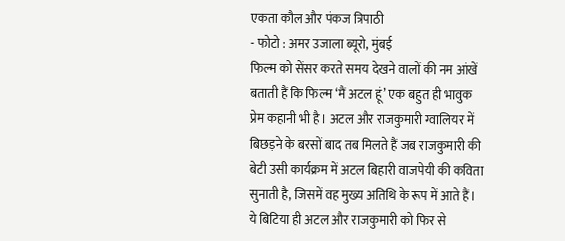एकता कौल और पंकज त्रिपाठी
- फोटो : अमर उजाला ब्यूरो, मुंबई
फिल्म को सेंसर करते समय देखने वालों की नम आंखें बताती हैं कि फिल्म ‘मैं अटल हूं’ एक बहुत ही भावुक प्रेम कहानी भी है। अटल और राजकुमारी ग्वालियर में बिछड़ने के बरसों बाद तब मिलते हैं जब राजकुमारी की बेटी उसी कार्यक्रम में अटल बिहारी वाजपेयी की कविता सुनाती है, जिसमें वह मुख्य अतिथि के रूप में आते हैं। ये बिटिया ही अटल और राजकुमारी को फिर से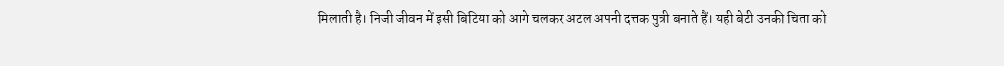मिलाती है। निजी जीवन में इसी बिटिया को आगे चलकर अटल अपनी दत्तक पुत्री बनाते हैं। यही बेटी उनकी चिता को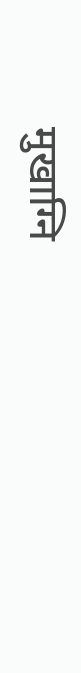मुखाग्नि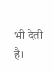भी देती है।